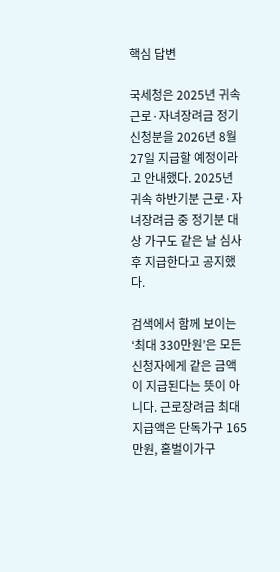핵심 답변

국세청은 2025년 귀속 근로·자녀장려금 정기 신청분을 2026년 8월 27일 지급할 예정이라고 안내했다. 2025년 귀속 하반기분 근로·자녀장려금 중 정기분 대상 가구도 같은 날 심사 후 지급한다고 공지했다.

검색에서 함께 보이는 ‘최대 330만원’은 모든 신청자에게 같은 금액이 지급된다는 뜻이 아니다. 근로장려금 최대 지급액은 단독가구 165만원, 홑벌이가구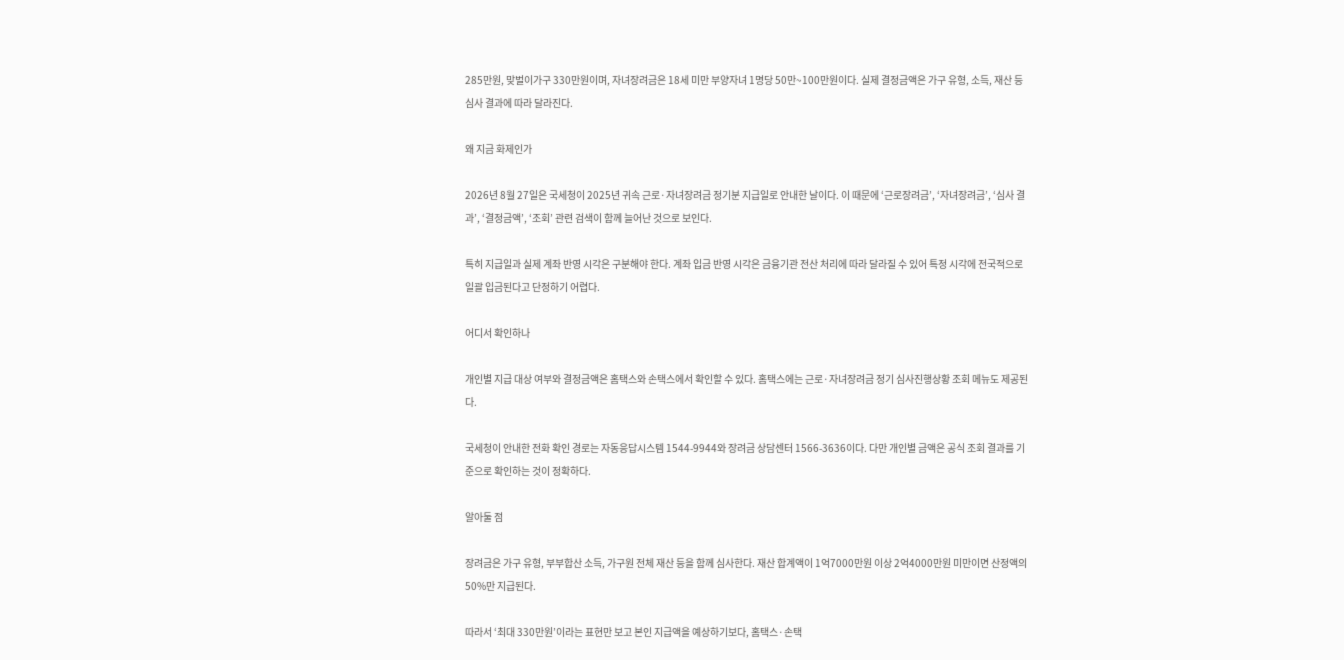285만원, 맞벌이가구 330만원이며, 자녀장려금은 18세 미만 부양자녀 1명당 50만~100만원이다. 실제 결정금액은 가구 유형, 소득, 재산 등 심사 결과에 따라 달라진다.

왜 지금 화제인가

2026년 8월 27일은 국세청이 2025년 귀속 근로·자녀장려금 정기분 지급일로 안내한 날이다. 이 때문에 ‘근로장려금’, ‘자녀장려금’, ‘심사 결과’, ‘결정금액’, ‘조회’ 관련 검색이 함께 늘어난 것으로 보인다.

특히 지급일과 실제 계좌 반영 시각은 구분해야 한다. 계좌 입금 반영 시각은 금융기관 전산 처리에 따라 달라질 수 있어 특정 시각에 전국적으로 일괄 입금된다고 단정하기 어렵다.

어디서 확인하나

개인별 지급 대상 여부와 결정금액은 홈택스와 손택스에서 확인할 수 있다. 홈택스에는 근로·자녀장려금 정기 심사진행상황 조회 메뉴도 제공된다.

국세청이 안내한 전화 확인 경로는 자동응답시스템 1544-9944와 장려금 상담센터 1566-3636이다. 다만 개인별 금액은 공식 조회 결과를 기준으로 확인하는 것이 정확하다.

알아둘 점

장려금은 가구 유형, 부부합산 소득, 가구원 전체 재산 등을 함께 심사한다. 재산 합계액이 1억7000만원 이상 2억4000만원 미만이면 산정액의 50%만 지급된다.

따라서 ‘최대 330만원’이라는 표현만 보고 본인 지급액을 예상하기보다, 홈택스·손택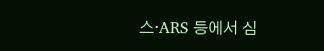스·ARS 등에서 심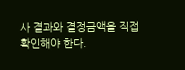사 결과와 결정금액을 직접 확인해야 한다.